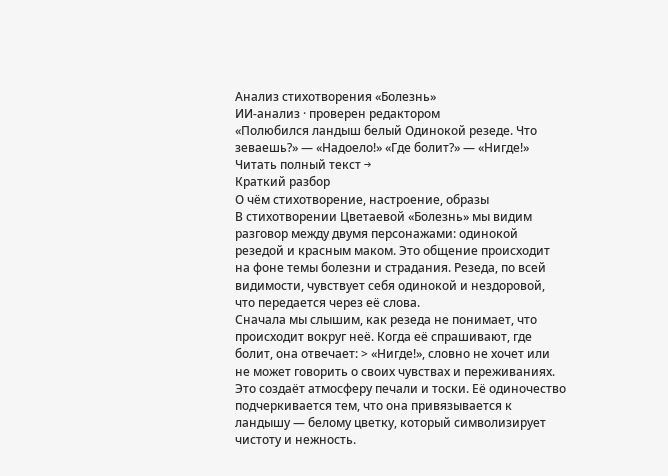Анализ стихотворения «Болезнь»
ИИ-анализ · проверен редактором
«Полюбился ландыш белый Одинокой резеде. Что зеваешь?» — «Надоело!» «Где болит?» — «Нигде!»
Читать полный текст →
Краткий разбор
О чём стихотворение, настроение, образы
В стихотворении Цветаевой «Болезнь» мы видим разговор между двумя персонажами: одинокой резедой и красным маком. Это общение происходит на фоне темы болезни и страдания. Резеда, по всей видимости, чувствует себя одинокой и нездоровой, что передается через её слова.
Сначала мы слышим, как резеда не понимает, что происходит вокруг неё. Когда её спрашивают, где болит, она отвечает: > «Нигде!», словно не хочет или не может говорить о своих чувствах и переживаниях. Это создаёт атмосферу печали и тоски. Её одиночество подчеркивается тем, что она привязывается к ландышу — белому цветку, который символизирует чистоту и нежность.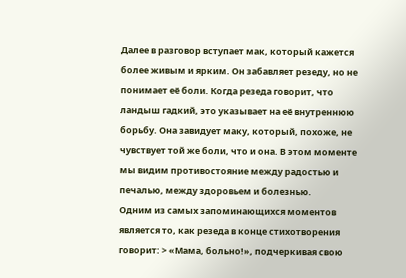Далее в разговор вступает мак, который кажется более живым и ярким. Он забавляет резеду, но не понимает её боли. Когда резеда говорит, что ландыш гадкий, это указывает на её внутреннюю борьбу. Она завидует маку, который, похоже, не чувствует той же боли, что и она. В этом моменте мы видим противостояние между радостью и печалью, между здоровьем и болезнью.
Одним из самых запоминающихся моментов является то, как резеда в конце стихотворения говорит: > «Мама, больно!», подчеркивая свою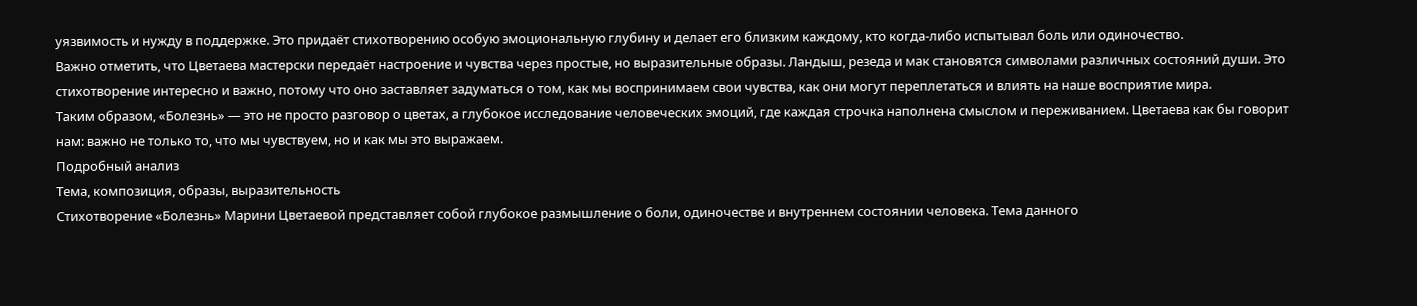уязвимость и нужду в поддержке. Это придаёт стихотворению особую эмоциональную глубину и делает его близким каждому, кто когда-либо испытывал боль или одиночество.
Важно отметить, что Цветаева мастерски передаёт настроение и чувства через простые, но выразительные образы. Ландыш, резеда и мак становятся символами различных состояний души. Это стихотворение интересно и важно, потому что оно заставляет задуматься о том, как мы воспринимаем свои чувства, как они могут переплетаться и влиять на наше восприятие мира.
Таким образом, «Болезнь» — это не просто разговор о цветах, а глубокое исследование человеческих эмоций, где каждая строчка наполнена смыслом и переживанием. Цветаева как бы говорит нам: важно не только то, что мы чувствуем, но и как мы это выражаем.
Подробный анализ
Тема, композиция, образы, выразительность
Стихотворение «Болезнь» Марини Цветаевой представляет собой глубокое размышление о боли, одиночестве и внутреннем состоянии человека. Тема данного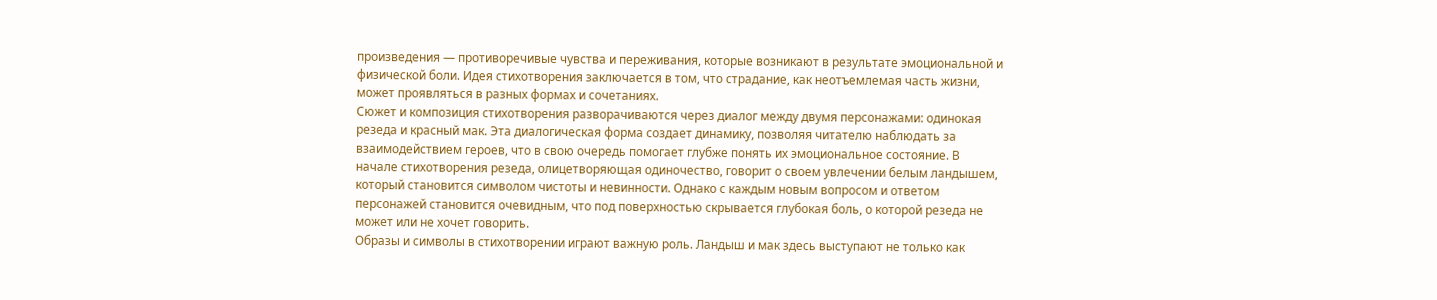произведения — противоречивые чувства и переживания, которые возникают в результате эмоциональной и физической боли. Идея стихотворения заключается в том, что страдание, как неотъемлемая часть жизни, может проявляться в разных формах и сочетаниях.
Сюжет и композиция стихотворения разворачиваются через диалог между двумя персонажами: одинокая резеда и красный мак. Эта диалогическая форма создает динамику, позволяя читателю наблюдать за взаимодействием героев, что в свою очередь помогает глубже понять их эмоциональное состояние. В начале стихотворения резеда, олицетворяющая одиночество, говорит о своем увлечении белым ландышем, который становится символом чистоты и невинности. Однако с каждым новым вопросом и ответом персонажей становится очевидным, что под поверхностью скрывается глубокая боль, о которой резеда не может или не хочет говорить.
Образы и символы в стихотворении играют важную роль. Ландыш и мак здесь выступают не только как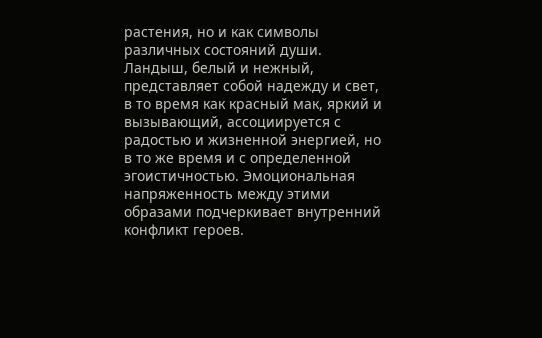растения, но и как символы различных состояний души. Ландыш, белый и нежный, представляет собой надежду и свет, в то время как красный мак, яркий и вызывающий, ассоциируется с радостью и жизненной энергией, но в то же время и с определенной эгоистичностью. Эмоциональная напряженность между этими образами подчеркивает внутренний конфликт героев.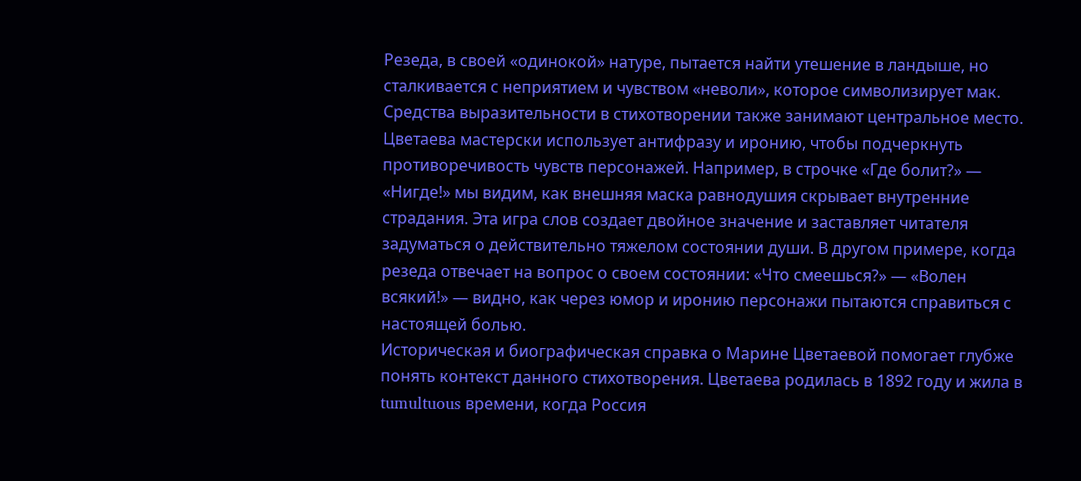Резеда, в своей «одинокой» натуре, пытается найти утешение в ландыше, но сталкивается с неприятием и чувством «неволи», которое символизирует мак.
Средства выразительности в стихотворении также занимают центральное место. Цветаева мастерски использует антифразу и иронию, чтобы подчеркнуть противоречивость чувств персонажей. Например, в строчке «Где болит?» — «Нигде!» мы видим, как внешняя маска равнодушия скрывает внутренние страдания. Эта игра слов создает двойное значение и заставляет читателя задуматься о действительно тяжелом состоянии души. В другом примере, когда резеда отвечает на вопрос о своем состоянии: «Что смеешься?» — «Волен всякий!» — видно, как через юмор и иронию персонажи пытаются справиться с настоящей болью.
Историческая и биографическая справка о Марине Цветаевой помогает глубже понять контекст данного стихотворения. Цветаева родилась в 1892 году и жила в tumultuous времени, когда Россия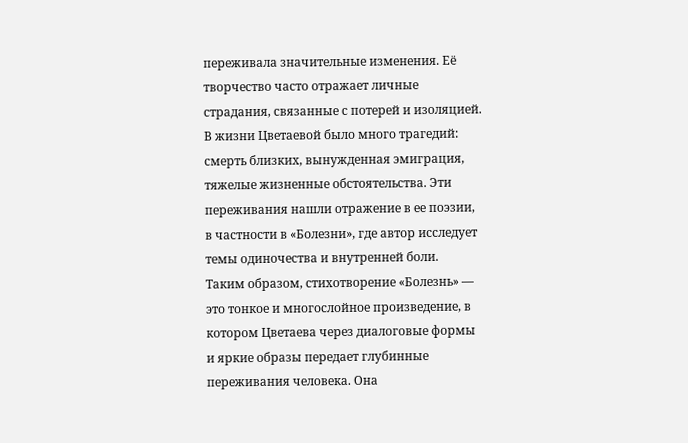переживала значительные изменения. Её творчество часто отражает личные страдания, связанные с потерей и изоляцией. В жизни Цветаевой было много трагедий: смерть близких, вынужденная эмиграция, тяжелые жизненные обстоятельства. Эти переживания нашли отражение в ее поэзии, в частности в «Болезни», где автор исследует темы одиночества и внутренней боли.
Таким образом, стихотворение «Болезнь» — это тонкое и многослойное произведение, в котором Цветаева через диалоговые формы и яркие образы передает глубинные переживания человека. Она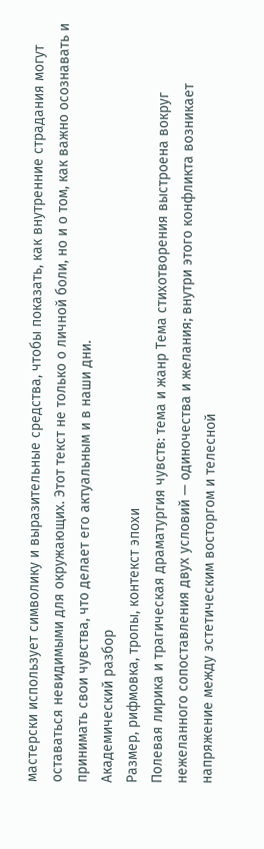мастерски использует символику и выразительные средства, чтобы показать, как внутренние страдания могут оставаться невидимыми для окружающих. Этот текст не только о личной боли, но и о том, как важно осознавать и принимать свои чувства, что делает его актуальным и в наши дни.
Академический разбор
Размер, рифмовка, тропы, контекст эпохи
Полевая лирика и трагическая драматургия чувств: тема и жанр Тема стихотворения выстроена вокруг нежеланного сопоставления двух условий — одиночества и желания; внутри этого конфликта возникает напряжение между эстетическим восторгом и телесной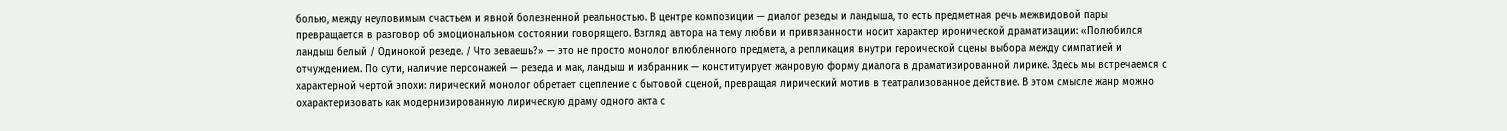болью, между неуловимым счастьем и явной болезненной реальностью. В центре композиции — диалог резеды и ландыша, то есть предметная речь межвидовой пары превращается в разговор об эмоциональном состоянии говорящего. Взгляд автора на тему любви и привязанности носит характер иронической драматизации: «Полюбился ландыш белый / Одинокой резеде. / Что зеваешь?» — это не просто монолог влюбленного предмета, а репликация внутри героической сцены выбора между симпатией и отчуждением. По сути, наличие персонажей — резеда и мак, ландыш и избранник — конституирует жанровую форму диалога в драматизированной лирике. Здесь мы встречаемся с характерной чертой эпохи: лирический монолог обретает сцепление с бытовой сценой, превращая лирический мотив в театрализованное действие. В этом смысле жанр можно охарактеризовать как модернизированную лирическую драму одного акта с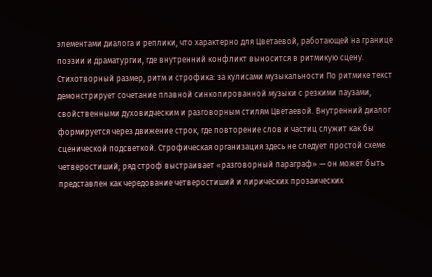элементами диалога и реплики, что характерно для Цветаевой, работающей на границе поэзии и драматургии, где внутренний конфликт выносится в ритмикую сцену.
Стихотворный размер, ритм и строфика: за кулисами музыкальности По ритмике текст демонстрирует сочетание плавной синкопированной музыки с резкими паузами, свойственными духовидческим и разговорным стилям Цветаевой. Внутренний диалог формируется через движение строк, где повторение слов и частиц служит как бы сценической подсветкой. Строфическая организация здесь не следует простой схеме четверостиший; ряд строф выстраивает «разговорный параграф» — он может быть представлен как чередование четверостиший и лирических прозаических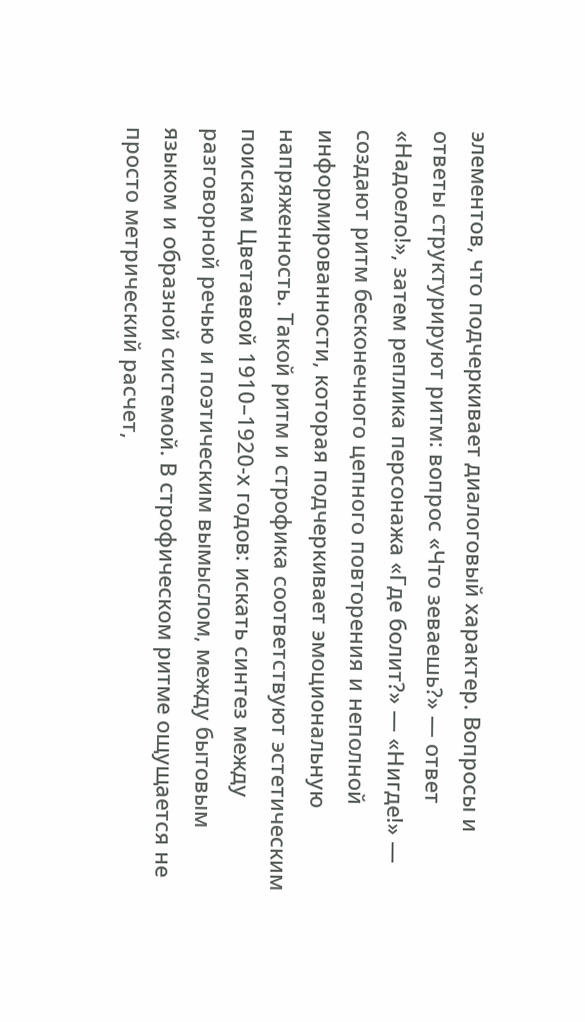элементов, что подчеркивает диалоговый характер. Вопросы и ответы структурируют ритм: вопрос «Что зеваешь?» — ответ «Надоело!», затем реплика персонажа «Где болит?» — «Нигде!» — создают ритм бесконечного цепного повторения и неполной информированности, которая подчеркивает эмоциональную напряженность. Такой ритм и строфика соответствуют эстетическим поискам Цветаевой 1910–1920-х годов: искать синтез между разговорной речью и поэтическим вымыслом, между бытовым языком и образной системой. В строфическом ритме ощущается не просто метрический расчет,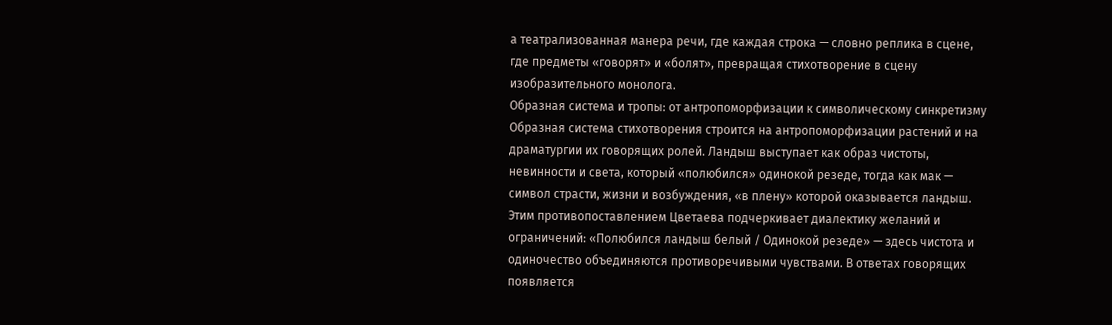а театрализованная манера речи, где каждая строка — словно реплика в сцене, где предметы «говорят» и «болят», превращая стихотворение в сцену изобразительного монолога.
Образная система и тропы: от антропоморфизации к символическому синкретизму Образная система стихотворения строится на антропоморфизации растений и на драматургии их говорящих ролей. Ландыш выступает как образ чистоты, невинности и света, который «полюбился» одинокой резеде, тогда как мак — символ страсти, жизни и возбуждения, «в плену» которой оказывается ландыш. Этим противопоставлением Цветаева подчеркивает диалектику желаний и ограничений: «Полюбился ландыш белый / Одинокой резеде» — здесь чистота и одиночество объединяются противоречивыми чувствами. В ответах говорящих появляется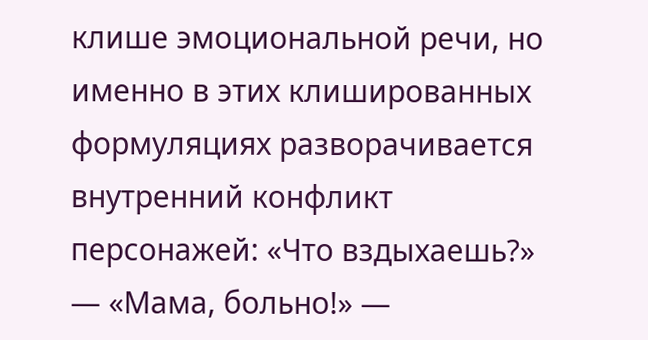клише эмоциональной речи, но именно в этих клишированных формуляциях разворачивается внутренний конфликт персонажей: «Что вздыхаешь?» — «Мама, больно!» —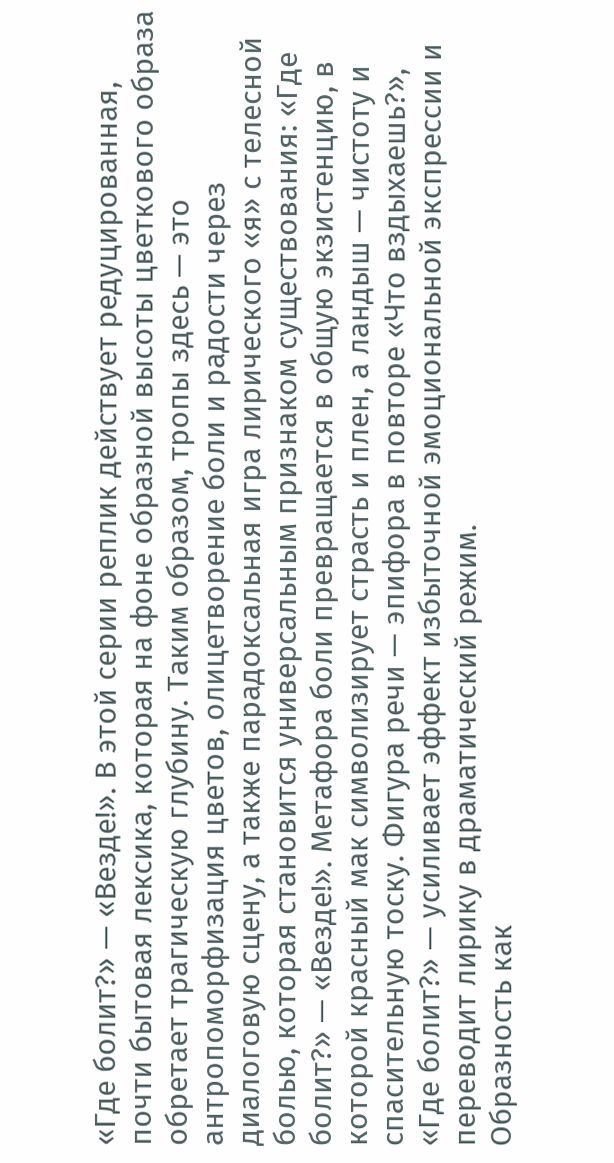«Где болит?» — «Везде!». В этой серии реплик действует редуцированная, почти бытовая лексика, которая на фоне образной высоты цветкового образа обретает трагическую глубину. Таким образом, тропы здесь — это антропоморфизация цветов, олицетворение боли и радости через диалоговую сцену, а также парадоксальная игра лирического «я» с телесной болью, которая становится универсальным признаком существования: «Где болит?» — «Везде!». Метафора боли превращается в общую экзистенцию, в которой красный мак символизирует страсть и плен, а ландыш — чистоту и спасительную тоску. Фигура речи — эпифора в повторе «Что вздыхаешь?», «Где болит?» — усиливает эффект избыточной эмоциональной экспрессии и переводит лирику в драматический режим.
Образность как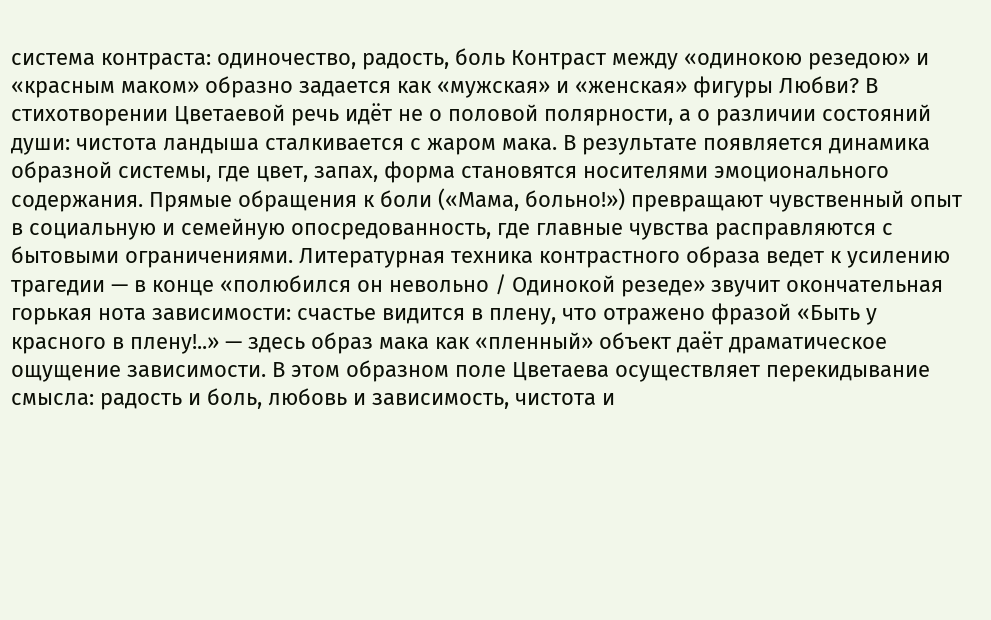система контраста: одиночество, радость, боль Контраст между «одинокою резедою» и «красным маком» образно задается как «мужская» и «женская» фигуры Любви? В стихотворении Цветаевой речь идёт не о половой полярности, а о различии состояний души: чистота ландыша сталкивается с жаром мака. В результате появляется динамика образной системы, где цвет, запах, форма становятся носителями эмоционального содержания. Прямые обращения к боли («Мама, больно!») превращают чувственный опыт в социальную и семейную опосредованность, где главные чувства расправляются с бытовыми ограничениями. Литературная техника контрастного образа ведет к усилению трагедии — в конце «полюбился он невольно / Одинокой резеде» звучит окончательная горькая нота зависимости: счастье видится в плену, что отражено фразой «Быть у красного в плену!..» — здесь образ мака как «пленный» объект даёт драматическое ощущение зависимости. В этом образном поле Цветаева осуществляет перекидывание смысла: радость и боль, любовь и зависимость, чистота и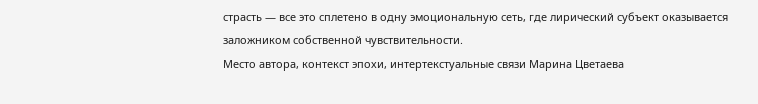страсть — все это сплетено в одну эмоциональную сеть, где лирический субъект оказывается заложником собственной чувствительности.
Место автора, контекст эпохи, интертекстуальные связи Марина Цветаева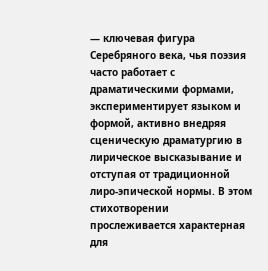— ключевая фигура Серебряного века, чья поэзия часто работает с драматическими формами, экспериментирует языком и формой, активно внедряя сценическую драматургию в лирическое высказывание и отступая от традиционной лиро-эпической нормы. В этом стихотворении прослеживается характерная для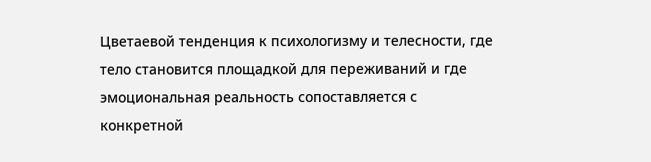Цветаевой тенденция к психологизму и телесности, где тело становится площадкой для переживаний и где эмоциональная реальность сопоставляется с конкретной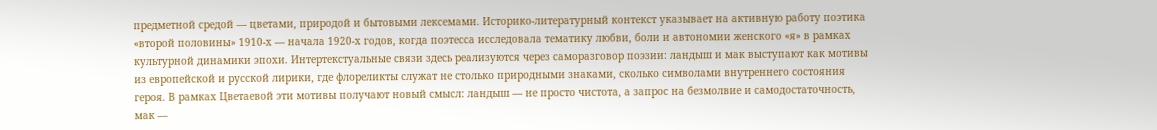предметной средой — цветами, природой и бытовыми лексемами. Историко-литературный контекст указывает на активную работу поэтика «второй половины» 1910-х — начала 1920-х годов, когда поэтесса исследовала тематику любви, боли и автономии женского «я» в рамках культурной динамики эпохи. Интертекстуальные связи здесь реализуются через саморазговор поэзии: ландыш и мак выступают как мотивы из европейской и русской лирики, где флореликты служат не столько природными знаками, сколько символами внутреннего состояния героя. В рамках Цветаевой эти мотивы получают новый смысл: ландыш — не просто чистота, а запрос на безмолвие и самодостаточность, мак —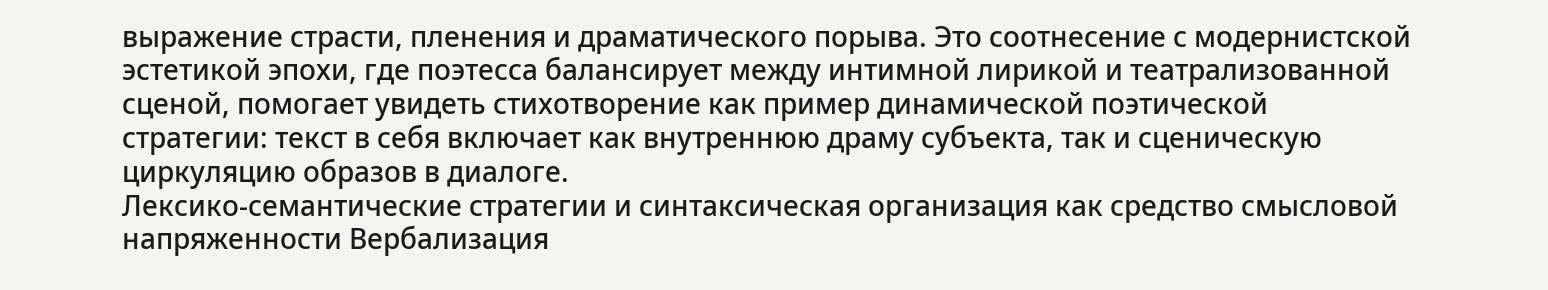выражение страсти, пленения и драматического порыва. Это соотнесение с модернистской эстетикой эпохи, где поэтесса балансирует между интимной лирикой и театрализованной сценой, помогает увидеть стихотворение как пример динамической поэтической стратегии: текст в себя включает как внутреннюю драму субъекта, так и сценическую циркуляцию образов в диалоге.
Лексико-семантические стратегии и синтаксическая организация как средство смысловой напряженности Вербализация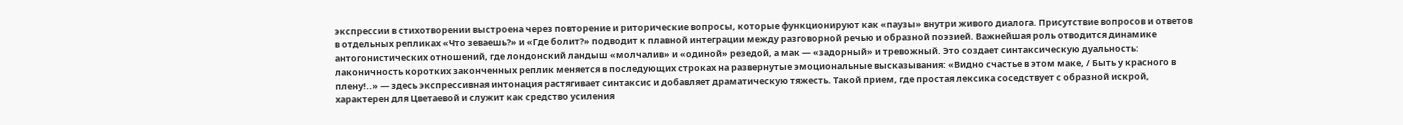экспрессии в стихотворении выстроена через повторение и риторические вопросы, которые функционируют как «паузы» внутри живого диалога. Присутствие вопросов и ответов в отдельных репликах «Что зеваешь?» и «Где болит?» подводит к плавной интеграции между разговорной речью и образной поэзией. Важнейшая роль отводится динамике антогонистических отношений, где лондонский ландыш «молчалив» и «одиной» резедой, а мак — «задорный» и тревожный. Это создает синтаксическую дуальность: лаконичность коротких законченных реплик меняется в последующих строках на развернутые эмоциональные высказывания: «Видно счастье в этом маке, / Быть у красного в плену!..» — здесь экспрессивная интонация растягивает синтаксис и добавляет драматическую тяжесть. Такой прием, где простая лексика соседствует с образной искрой, характерен для Цветаевой и служит как средство усиления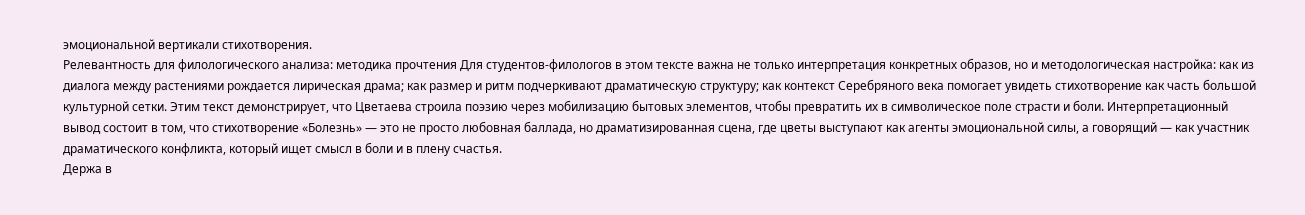эмоциональной вертикали стихотворения.
Релевантность для филологического анализа: методика прочтения Для студентов-филологов в этом тексте важна не только интерпретация конкретных образов, но и методологическая настройка: как из диалога между растениями рождается лирическая драма; как размер и ритм подчеркивают драматическую структуру; как контекст Серебряного века помогает увидеть стихотворение как часть большой культурной сетки. Этим текст демонстрирует, что Цветаева строила поэзию через мобилизацию бытовых элементов, чтобы превратить их в символическое поле страсти и боли. Интерпретационный вывод состоит в том, что стихотворение «Болезнь» — это не просто любовная баллада, но драматизированная сцена, где цветы выступают как агенты эмоциональной силы, а говорящий — как участник драматического конфликта, который ищет смысл в боли и в плену счастья.
Держа в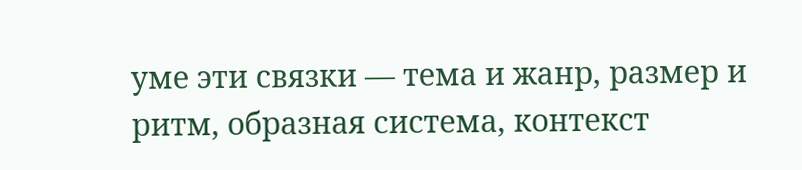уме эти связки — тема и жанр, размер и ритм, образная система, контекст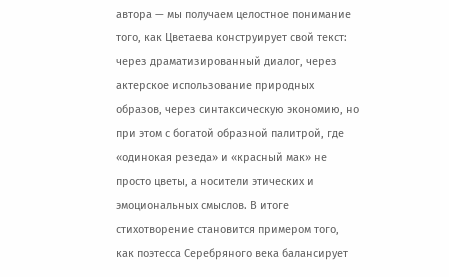автора — мы получаем целостное понимание того, как Цветаева конструирует свой текст: через драматизированный диалог, через актерское использование природных образов, через синтаксическую экономию, но при этом с богатой образной палитрой, где «одинокая резеда» и «красный мак» не просто цветы, а носители этических и эмоциональных смыслов. В итоге стихотворение становится примером того, как поэтесса Серебряного века балансирует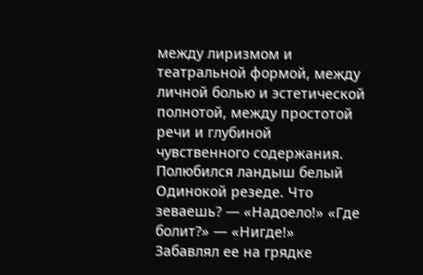между лиризмом и театральной формой, между личной болью и эстетической полнотой, между простотой речи и глубиной чувственного содержания.
Полюбился ландыш белый Одинокой резеде. Что зеваешь? — «Надоело!» «Где болит?» — «Нигде!»
Забавлял ее на грядке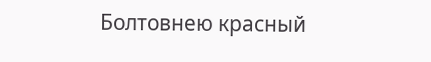Болтовнею красный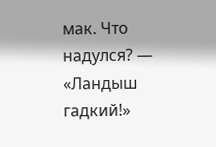мак. Что надулся? — «Ландыш гадкий!»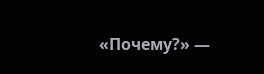«Почему?» —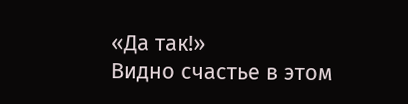«Да так!»
Видно счастье в этом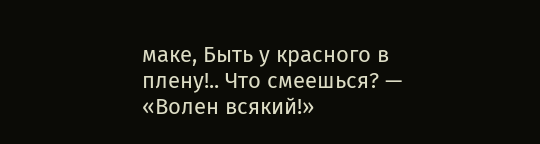маке, Быть у красного в плену!.. Что смеешься? — «Волен всякий!»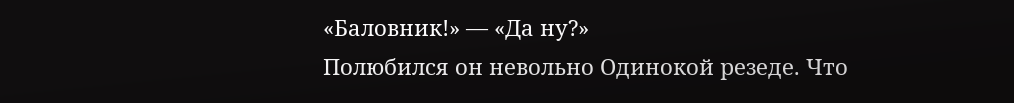«Баловник!» — «Да ну?»
Полюбился он невольно Одинокой резеде. Что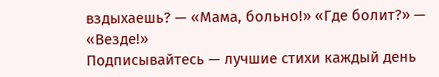вздыхаешь? — «Мама, больно!» «Где болит?» — «Везде!»
Подписывайтесь — лучшие стихи каждый день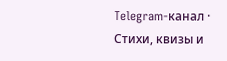Telegram-канал · Стихи, квизы и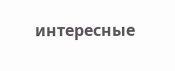интересные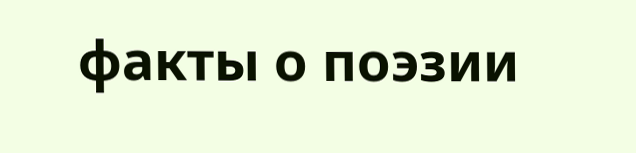факты о поэзии